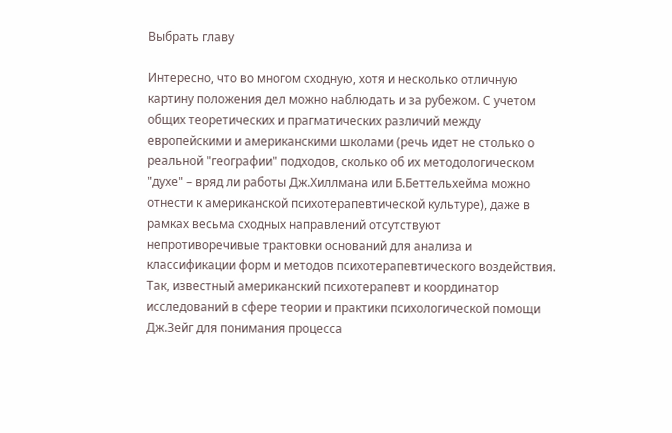Выбрать главу

Интересно, что во многом сходную, хотя и несколько отличную картину положения дел можно наблюдать и за рубежом. С учетом общих теоретических и прагматических различий между европейскими и американскими школами (речь идет не столько о реальной "географии" подходов, сколько об их методологическом "духе" – вряд ли работы Дж.Хиллмана или Б.Беттельхейма можно отнести к американской психотерапевтической культуре), даже в рамках весьма сходных направлений отсутствуют непротиворечивые трактовки оснований для анализа и классификации форм и методов психотерапевтического воздействия. Так, известный американский психотерапевт и координатор исследований в сфере теории и практики психологической помощи Дж.Зейг для понимания процесса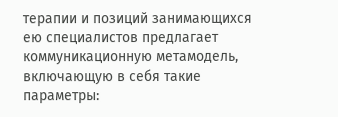терапии и позиций занимающихся ею специалистов предлагает коммуникационную метамодель, включающую в себя такие параметры: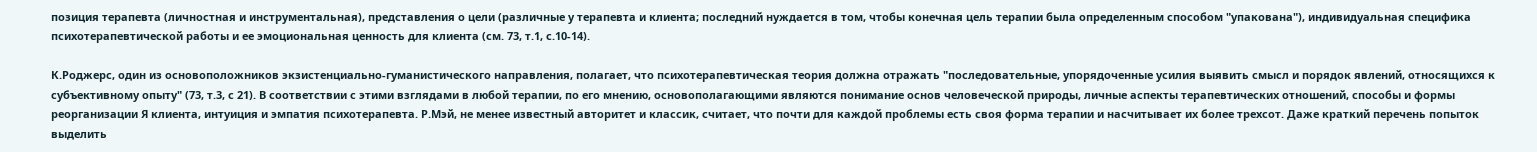позиция терапевта (личностная и инструментальная), представления о цели (различные у терапевта и клиента; последний нуждается в том, чтобы конечная цель терапии была определенным способом "упакована"), индивидуальная специфика психотерапевтической работы и ее эмоциональная ценность для клиента (см. 73, т.1, с.10-14).

К.Роджерс, один из основоположников экзистенциально-гуманистического направления, полагает, что психотерапевтическая теория должна отражать "последовательные, упорядоченные усилия выявить смысл и порядок явлений, относящихся к субъективному опыту" (73, т.3, с 21). В соответствии с этими взглядами в любой терапии, по его мнению, основополагающими являются понимание основ человеческой природы, личные аспекты терапевтических отношений, способы и формы реорганизации Я клиента, интуиция и эмпатия психотерапевта. Р.Мэй, не менее известный авторитет и классик, считает, что почти для каждой проблемы есть своя форма терапии и насчитывает их более трехсот. Даже краткий перечень попыток выделить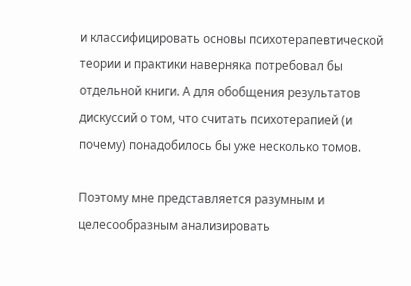и классифицировать основы психотерапевтической теории и практики наверняка потребовал бы отдельной книги. А для обобщения результатов дискуссий о том, что считать психотерапией (и почему) понадобилось бы уже несколько томов.

Поэтому мне представляется разумным и целесообразным анализировать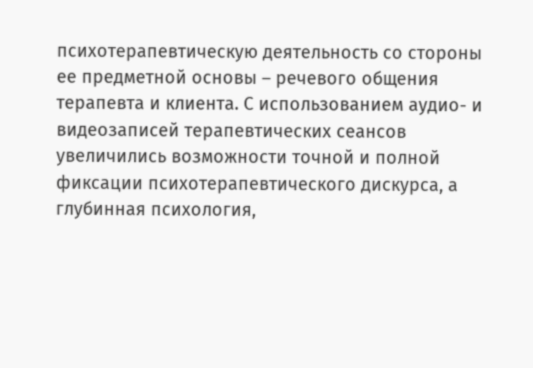психотерапевтическую деятельность со стороны ее предметной основы – речевого общения терапевта и клиента. С использованием аудио- и видеозаписей терапевтических сеансов увеличились возможности точной и полной фиксации психотерапевтического дискурса, а глубинная психология,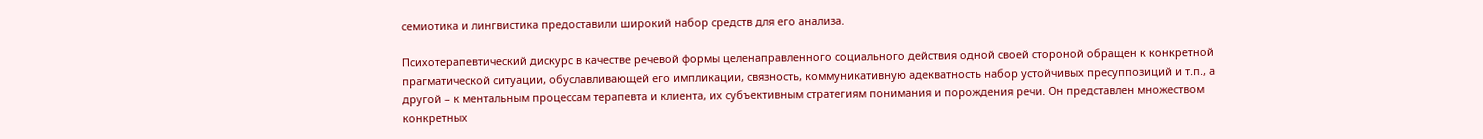семиотика и лингвистика предоставили широкий набор средств для его анализа.

Психотерапевтический дискурс в качестве речевой формы целенаправленного социального действия одной своей стороной обращен к конкретной прагматической ситуации, обуславливающей его импликации, связность, коммуникативную адекватность набор устойчивых пресуппозиций и т.п., а другой – к ментальным процессам терапевта и клиента, их субъективным стратегиям понимания и порождения речи. Он представлен множеством конкретных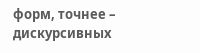форм, точнее – дискурсивных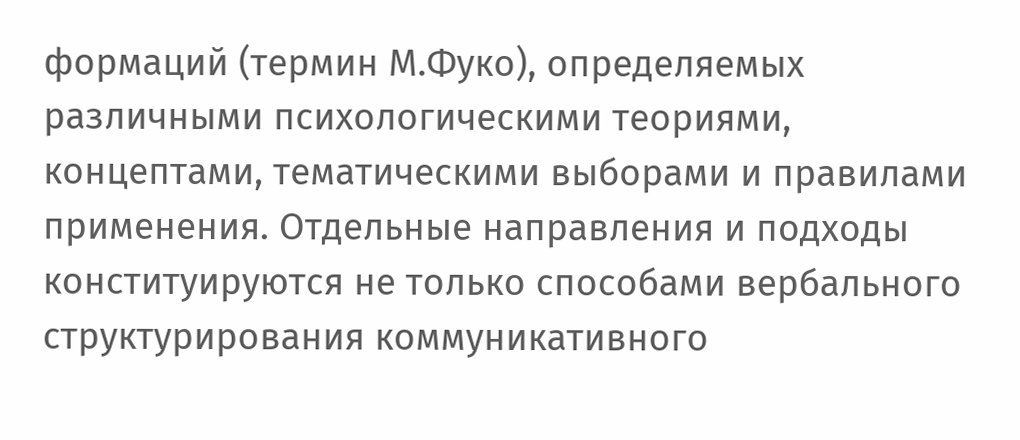формаций (термин М.Фуко), определяемых различными психологическими теориями, концептами, тематическими выборами и правилами применения. Отдельные направления и подходы конституируются не только способами вербального структурирования коммуникативного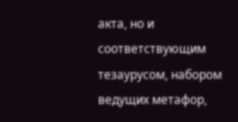акта, но и соответствующим тезаурусом, набором ведущих метафор,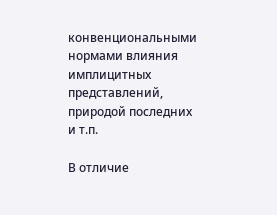конвенциональными нормами влияния имплицитных представлений, природой последних и т.п.

В отличие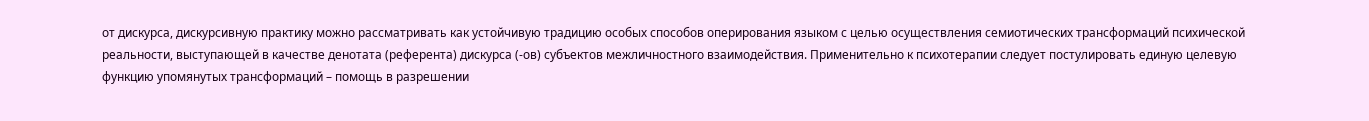от дискурса, дискурсивную практику можно рассматривать как устойчивую традицию особых способов оперирования языком с целью осуществления семиотических трансформаций психической реальности, выступающей в качестве денотата (референта) дискурса (-ов) субъектов межличностного взаимодействия. Применительно к психотерапии следует постулировать единую целевую функцию упомянутых трансформаций – помощь в разрешении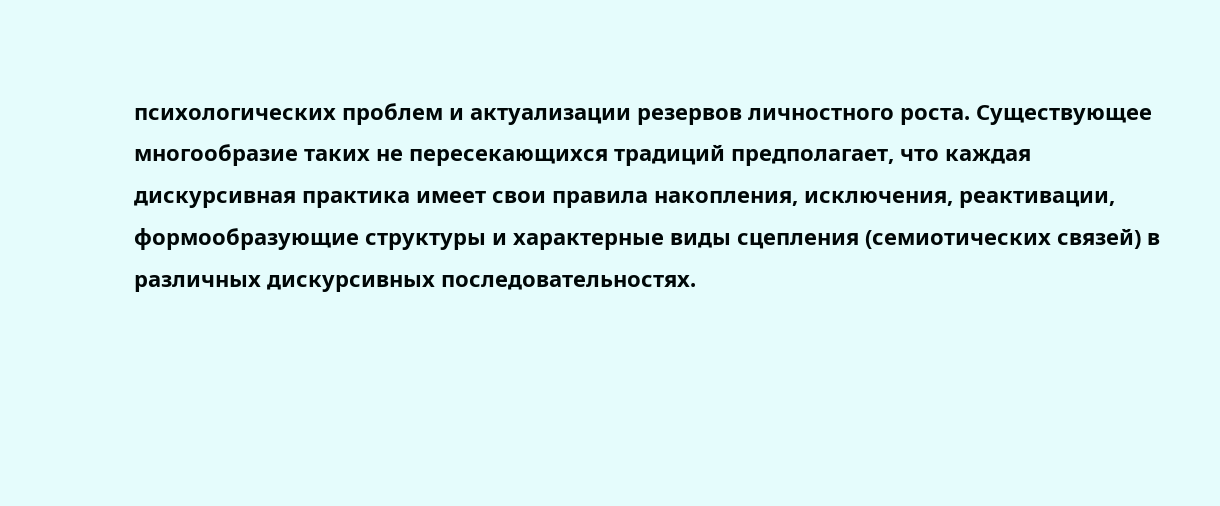психологических проблем и актуализации резервов личностного роста. Существующее многообразие таких не пересекающихся традиций предполагает, что каждая дискурсивная практика имеет свои правила накопления, исключения, реактивации, формообразующие структуры и характерные виды сцепления (семиотических связей) в различных дискурсивных последовательностях.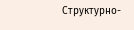Структурно-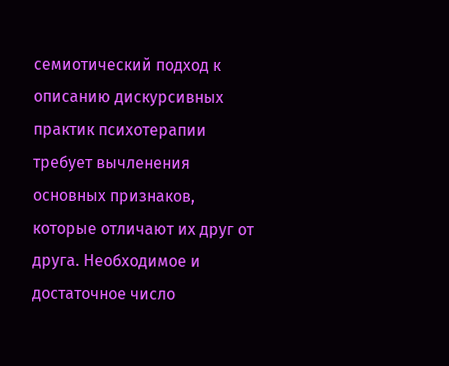семиотический подход к описанию дискурсивных практик психотерапии требует вычленения основных признаков, которые отличают их друг от друга. Необходимое и достаточное число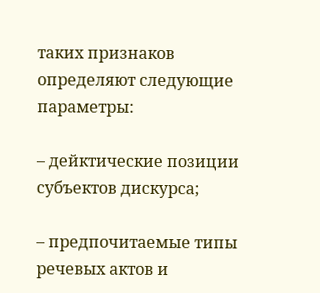таких признаков определяют следующие параметры:

– дейктические позиции субъектов дискурса;

– предпочитаемые типы речевых актов и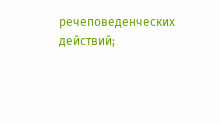речеповеденческих действий;